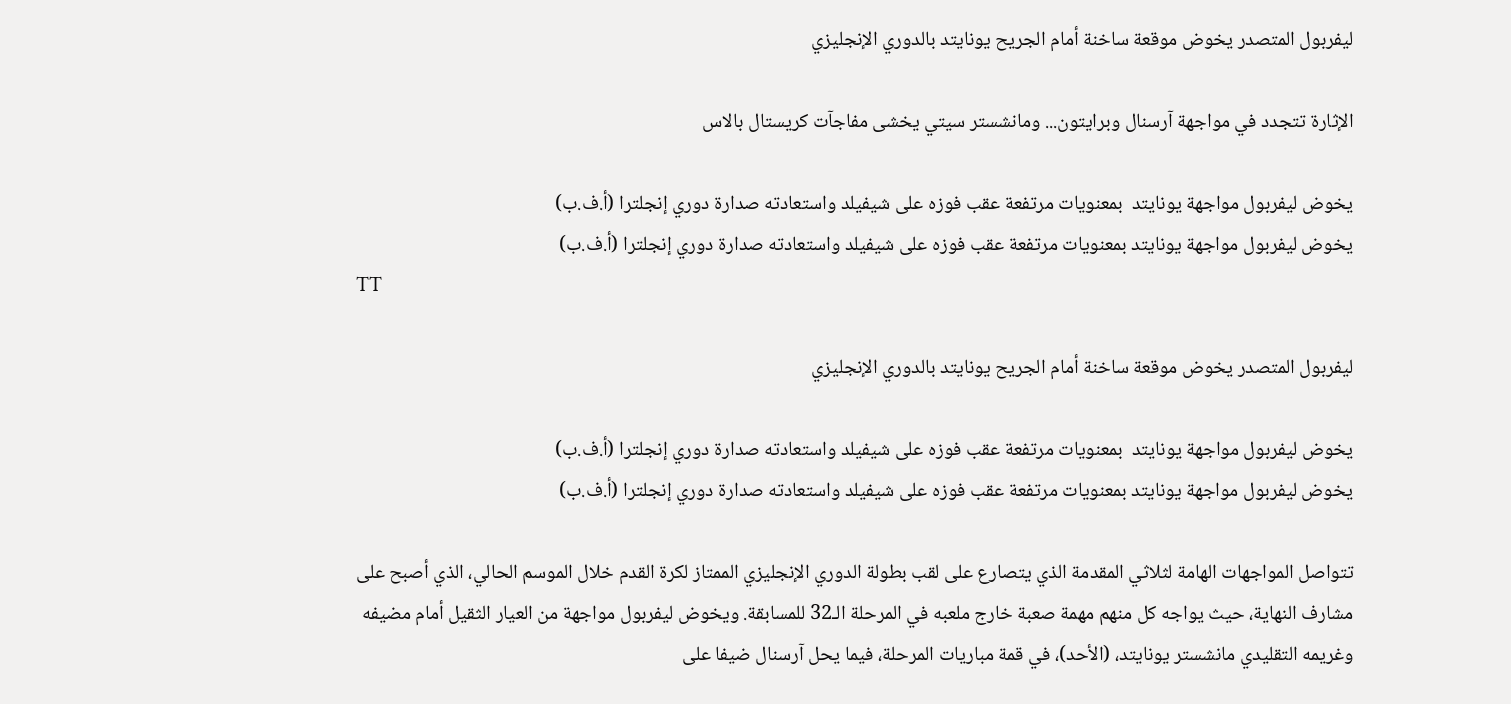ليفربول المتصدر يخوض موقعة ساخنة أمام الجريح يونايتد بالدوري الإنجليزي

الإثارة تتجدد في مواجهة آرسنال وبرايتون... ومانشستر سيتي يخشى مفاجآت كريستال بالاس

يخوض ليفربول مواجهة يونايتد  بمعنويات مرتفعة عقب فوزه على شيفيلد واستعادته صدارة دوري إنجلترا (أ.ف.ب)
يخوض ليفربول مواجهة يونايتد بمعنويات مرتفعة عقب فوزه على شيفيلد واستعادته صدارة دوري إنجلترا (أ.ف.ب)
TT

ليفربول المتصدر يخوض موقعة ساخنة أمام الجريح يونايتد بالدوري الإنجليزي

يخوض ليفربول مواجهة يونايتد  بمعنويات مرتفعة عقب فوزه على شيفيلد واستعادته صدارة دوري إنجلترا (أ.ف.ب)
يخوض ليفربول مواجهة يونايتد بمعنويات مرتفعة عقب فوزه على شيفيلد واستعادته صدارة دوري إنجلترا (أ.ف.ب)

تتواصل المواجهات الهامة لثلاثي المقدمة الذي يتصارع على لقب بطولة الدوري الإنجليزي الممتاز لكرة القدم خلال الموسم الحالي، الذي أصبح على مشارف النهاية، حيث يواجه كل منهم مهمة صعبة خارج ملعبه في المرحلة الـ32 للمسابقة. ويخوض ليفربول مواجهة من العيار الثقيل أمام مضيفه وغريمه التقليدي مانشستر يونايتد، (الأحد)، في قمة مباريات المرحلة، فيما يحل آرسنال ضيفا على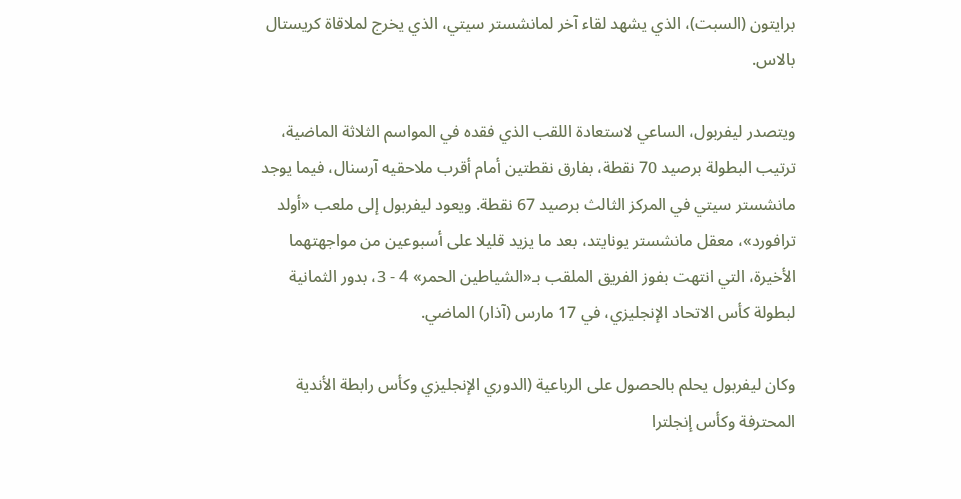برايتون (السبت)، الذي يشهد لقاء آخر لمانشستر سيتي، الذي يخرج لملاقاة كريستال بالاس.

ويتصدر ليفربول، الساعي لاستعادة اللقب الذي فقده في المواسم الثلاثة الماضية، ترتيب البطولة برصيد 70 نقطة، بفارق نقطتين أمام أقرب ملاحقيه آرسنال، فيما يوجد مانشستر سيتي في المركز الثالث برصيد 67 نقطة. ويعود ليفربول إلى ملعب «أولد ترافورد»، معقل مانشستر يونايتد، بعد ما يزيد قليلا على أسبوعين من مواجهتهما الأخيرة، التي انتهت بفوز الفريق الملقب بـ«الشياطين الحمر» 4 - 3، بدور الثمانية لبطولة كأس الاتحاد الإنجليزي، في 17 مارس (آذار) الماضي.

وكان ليفربول يحلم بالحصول على الرباعية (الدوري الإنجليزي وكأس رابطة الأندية المحترفة وكأس إنجلترا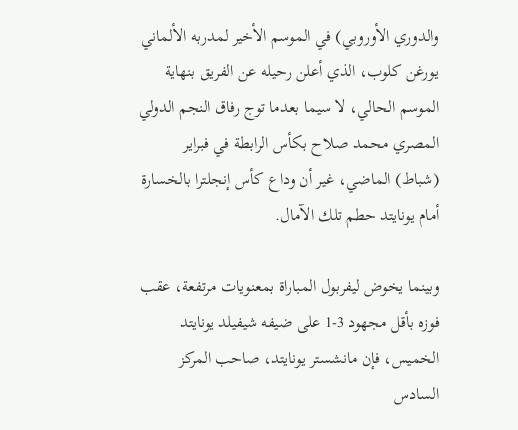والدوري الأوروبي) في الموسم الأخير لمدربه الألماني يورغن كلوب، الذي أعلن رحيله عن الفريق بنهاية الموسم الحالي، لا سيما بعدما توج رفاق النجم الدولي المصري محمد صلاح بكأس الرابطة في فبراير (شباط) الماضي، غير أن وداع كأس إنجلترا بالخسارة أمام يونايتد حطم تلك الآمال.

وبينما يخوض ليفربول المباراة بمعنويات مرتفعة، عقب فوزه بأقل مجهود 3-1 على ضيفه شيفيلد يونايتد الخميس، فإن مانشستر يونايتد، صاحب المركز السادس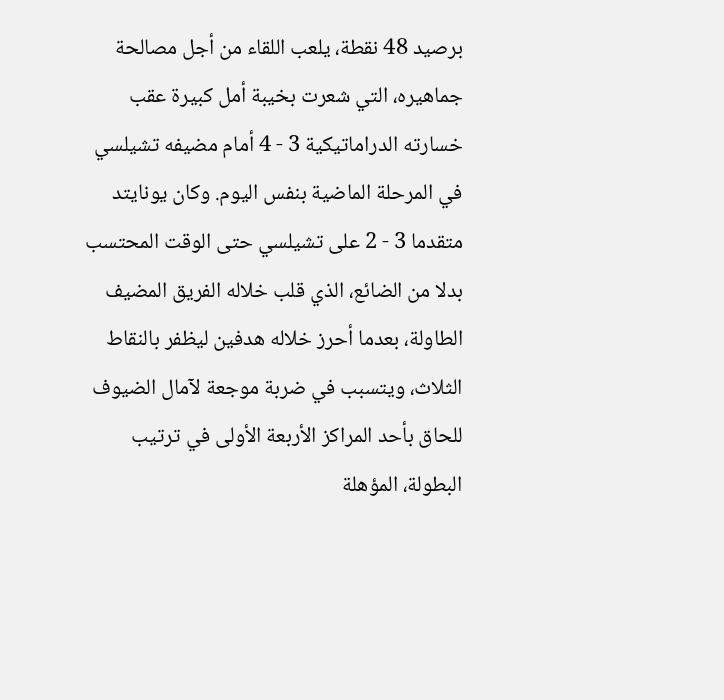برصيد 48 نقطة، يلعب اللقاء من أجل مصالحة جماهيره، التي شعرت بخيبة أمل كبيرة عقب خسارته الدراماتيكية 3 - 4 أمام مضيفه تشيلسي في المرحلة الماضية بنفس اليوم. وكان يونايتد متقدما 3 - 2 على تشيلسي حتى الوقت المحتسب بدلا من الضائع، الذي قلب خلاله الفريق المضيف الطاولة، بعدما أحرز خلاله هدفين ليظفر بالنقاط الثلاث، ويتسبب في ضربة موجعة لآمال الضيوف للحاق بأحد المراكز الأربعة الأولى في ترتيب البطولة، المؤهلة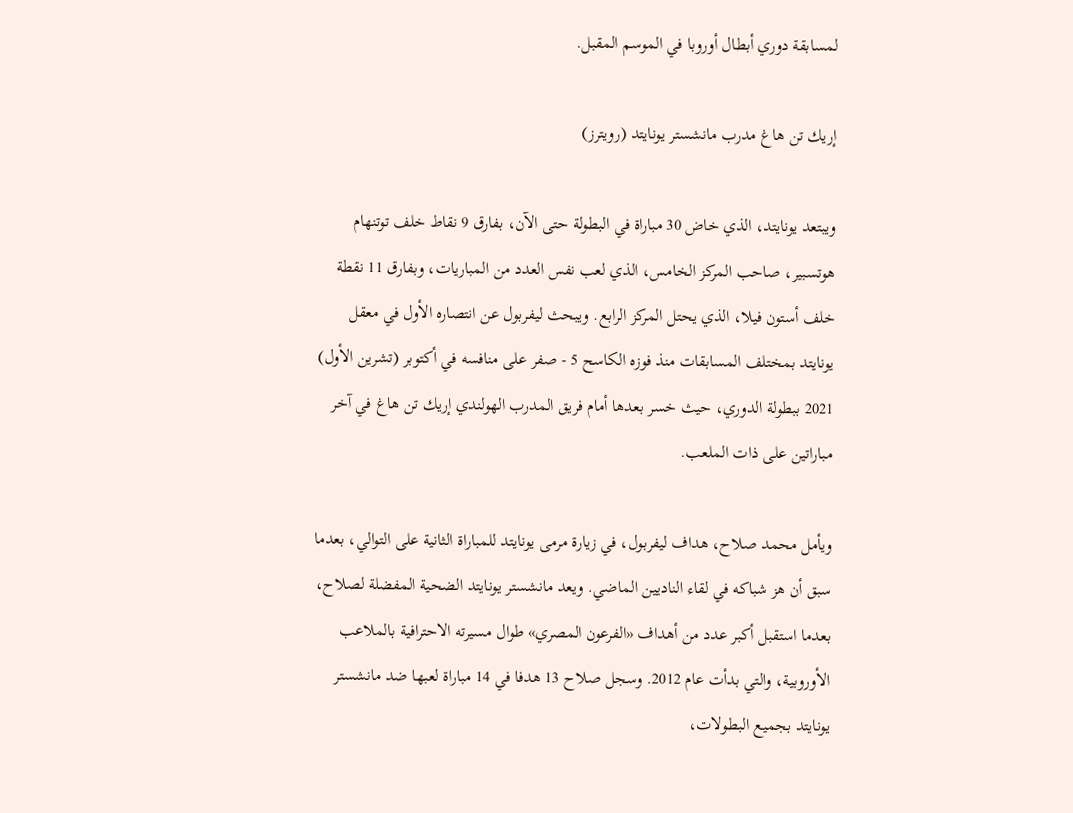لمسابقة دوري أبطال أوروبا في الموسم المقبل.

إريك تن هاغ مدرب مانشستر يونايتد (رويترز)

ويبتعد يونايتد، الذي خاض 30 مباراة في البطولة حتى الآن، بفارق 9 نقاط خلف توتنهام هوتسبير، صاحب المركز الخامس، الذي لعب نفس العدد من المباريات، وبفارق 11 نقطة خلف أستون فيلا، الذي يحتل المركز الرابع. ويبحث ليفربول عن انتصاره الأول في معقل يونايتد بمختلف المسابقات منذ فوزه الكاسح 5 - صفر على منافسه في أكتوبر (تشرين الأول) 2021 ببطولة الدوري، حيث خسر بعدها أمام فريق المدرب الهولندي إريك تن هاغ في آخر مباراتين على ذات الملعب.

ويأمل محمد صلاح، هداف ليفربول، في زيارة مرمى يونايتد للمباراة الثانية على التوالي، بعدما سبق أن هز شباكه في لقاء الناديين الماضي. ويعد مانشستر يونايتد الضحية المفضلة لصلاح، بعدما استقبل أكبر عدد من أهداف «الفرعون المصري» طوال مسيرته الاحترافية بالملاعب الأوروبية، والتي بدأت عام 2012. وسجل صلاح 13 هدفا في 14 مباراة لعبها ضد مانشستر يونايتد بجميع البطولات،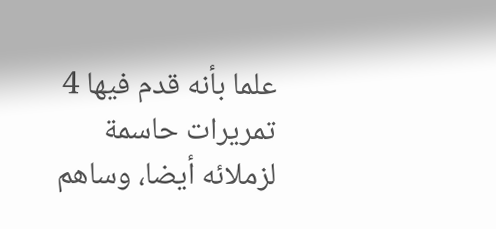علما بأنه قدم فيها 4 تمريرات حاسمة لزملائه أيضا، وساهم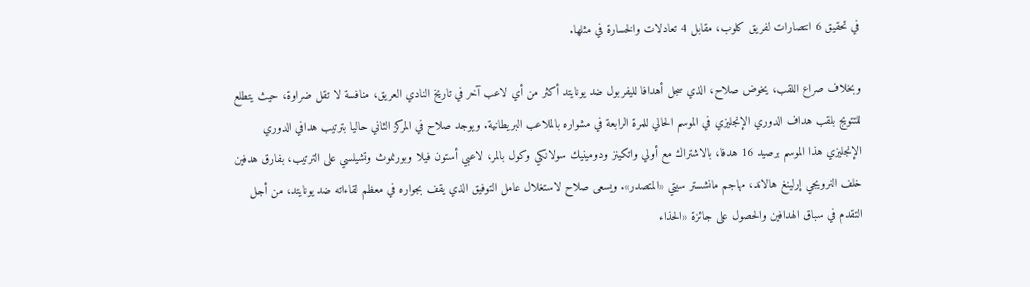في تحقيق 6 انتصارات لفريق كلوب، مقابل 4 تعادلات والخسارة في مثلها.

وبخلاف صراع اللقب، يخوض صلاح، الذي سجل أهدافا لليفربول ضد يونايتد أكثر من أي لاعب آخر في تاريخ النادي العريق، منافسة لا تقل ضراوة، حيث يتطلع للتتويج بلقب هداف الدوري الإنجليزي في الموسم الحالي للمرة الرابعة في مشواره بالملاعب البريطانية. ويوجد صلاح في المركز الثاني حاليا بترتيب هدافي الدوري الإنجليزي هذا الموسم برصيد 16 هدفا، بالاشتراك مع أولي واتكينز ودومينيك سولانكي وكول بالمر، لاعبي أستون فيلا وبورنموث وتشيلسي على الترتيب، بفارق هدفين خلف النرويجي إرلينغ هالاند، مهاجم مانشستر سيتي «المتصدر». ويسعى صلاح لاستغلال عامل التوفيق الذي يقف بجواره في معظم لقاءاته ضد يونايتد، من أجل التقدم في سباق الهدافين والحصول على جائزة «الحذاء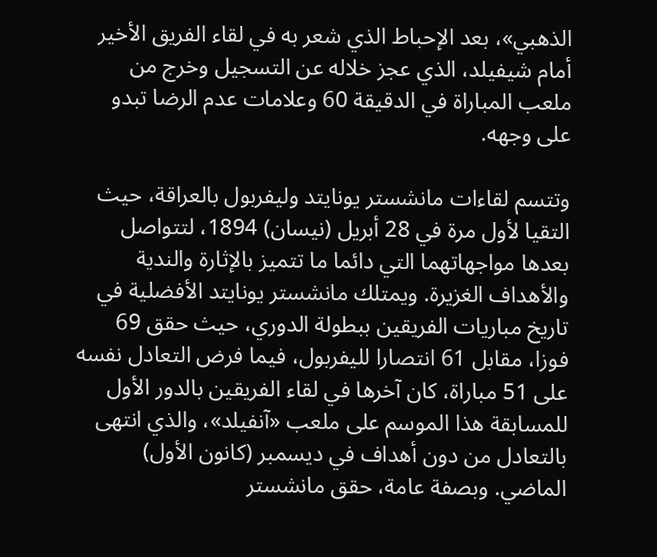الذهبي»، بعد الإحباط الذي شعر به في لقاء الفريق الأخير أمام شيفيلد، الذي عجز خلاله عن التسجيل وخرج من ملعب المباراة في الدقيقة 60 وعلامات عدم الرضا تبدو على وجهه.

وتتسم لقاءات مانشستر يونايتد وليفربول بالعراقة، حيث التقيا لأول مرة في 28 أبريل (نيسان) 1894، لتتواصل بعدها مواجهاتهما التي دائما ما تتميز بالإثارة والندية والأهداف الغزيرة. ويمتلك مانشستر يونايتد الأفضلية في تاريخ مباريات الفريقين ببطولة الدوري، حيث حقق 69 فوزا، مقابل 61 انتصارا لليفربول، فيما فرض التعادل نفسه على 51 مباراة، كان آخرها في لقاء الفريقين بالدور الأول للمسابقة هذا الموسم على ملعب «آنفيلد»، والذي انتهى بالتعادل من دون أهداف في ديسمبر (كانون الأول) الماضي. وبصفة عامة، حقق مانشستر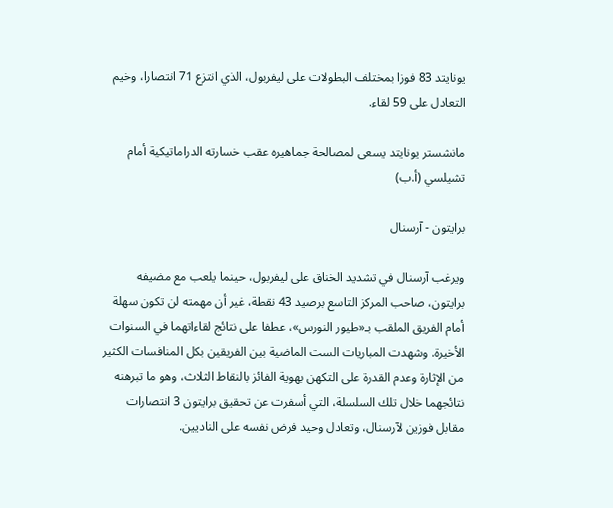يونايتد 83 فوزا بمختلف البطولات على ليفربول، الذي انتزع 71 انتصارا، وخيم التعادل على 59 لقاء.

مانشستر يونايتد يسعى لمصالحة جماهيره عقب خسارته الدراماتيكية أمام تشيلسي (أ.ب)

برايتون - آرسنال

ويرغب آرسنال في تشديد الخناق على ليفربول، حينما يلعب مع مضيفه برايتون، صاحب المركز التاسع برصيد 43 نقطة، غير أن مهمته لن تكون سهلة أمام الفريق الملقب بـ«طيور النورس»، عطفا على نتائج لقاءاتهما في السنوات الأخيرة. وشهدت المباريات الست الماضية بين الفريقين بكل المنافسات الكثير من الإثارة وعدم القدرة على التكهن بهوية الفائز بالنقاط الثلاث، وهو ما تبرهنه نتائجهما خلال تلك السلسلة، التي أسفرت عن تحقيق برايتون 3 انتصارات مقابل فوزين لآرسنال، وتعادل وحيد فرض نفسه على الناديين.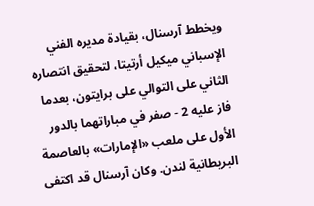ويخطط آرسنال، بقيادة مديره الفني الإسباني ميكيل أرتيتا، لتحقيق انتصاره الثاني على التوالي على برايتون، بعدما فاز عليه 2 - صفر في مباراتهما بالدور الأول على ملعب «الإمارات» بالعاصمة البريطانية لندن. وكان آرسنال قد اكتفى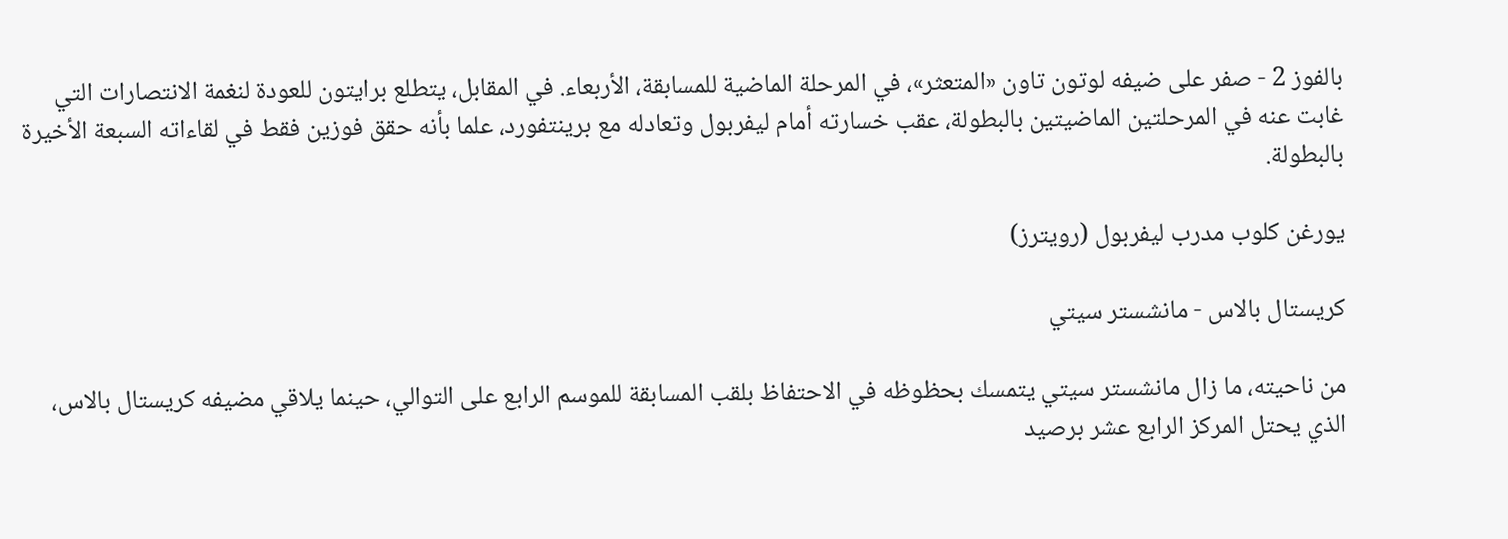بالفوز 2 - صفر على ضيفه لوتون تاون «المتعثر»، في المرحلة الماضية للمسابقة، الأربعاء. في المقابل، يتطلع برايتون للعودة لنغمة الانتصارات التي غابت عنه في المرحلتين الماضيتين بالبطولة، عقب خسارته أمام ليفربول وتعادله مع برينتفورد، علما بأنه حقق فوزين فقط في لقاءاته السبعة الأخيرة بالبطولة.

يورغن كلوب مدرب ليفربول (رويترز)

كريستال بالاس - مانشستر سيتي

من ناحيته، ما زال مانشستر سيتي يتمسك بحظوظه في الاحتفاظ بلقب المسابقة للموسم الرابع على التوالي، حينما يلاقي مضيفه كريستال بالاس، الذي يحتل المركز الرابع عشر برصيد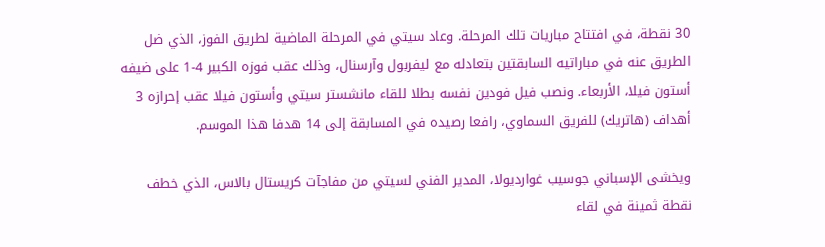30 نقطة، في افتتاح مباريات تلك المرحلة. وعاد سيتي في المرحلة الماضية لطريق الفوز، الذي ضل الطريق عنه في مباراتيه السابقتين بتعادله مع ليفربول وآرسنال، وذلك عقب فوزه الكبير 4-1 على ضيفه أستون فيلا، الأربعاء. ونصب فيل فودين نفسه بطلا للقاء مانشستر سيتي وأستون فيلا عقب إحرازه 3 أهداف (هاتريك) للفريق السماوي، رافعا رصيده في المسابقة إلى 14 هدفا هذا الموسم.

ويخشى الإسباني جوسيب غوارديولا، المدير الفني لسيتي من مفاجآت كريستال بالاس، الذي خطف نقطة ثمينة في لقاء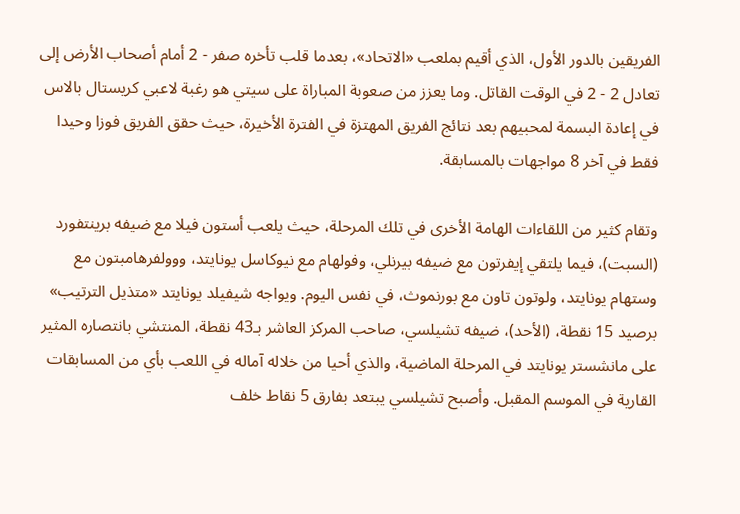الفريقين بالدور الأول، الذي أقيم بملعب «الاتحاد»، بعدما قلب تأخره صفر - 2 أمام أصحاب الأرض إلى تعادل 2 - 2 في الوقت القاتل. وما يعزز من صعوبة المباراة على سيتي هو رغبة لاعبي كريستال بالاس في إعادة البسمة لمحبيهم بعد نتائج الفريق المهتزة في الفترة الأخيرة، حيث حقق الفريق فوزا وحيدا فقط في آخر 8 مواجهات بالمسابقة.

وتقام كثير من اللقاءات الهامة الأخرى في تلك المرحلة، حيث يلعب أستون فيلا مع ضيفه برينتفورد (السبت)، فيما يلتقي إيفرتون مع ضيفه بيرنلي، وفولهام مع نيوكاسل يونايتد، ووولفرهامبتون مع وستهام يونايتد، ولوتون تاون مع بورنموث، في نفس اليوم. ويواجه شيفيلد يونايتد «متذيل الترتيب» برصيد 15 نقطة، (الأحد)، ضيفه تشيلسي، صاحب المركز العاشر بـ43 نقطة، المنتشي بانتصاره المثير على مانشستر يونايتد في المرحلة الماضية، والذي أحيا من خلاله آماله في اللعب بأي من المسابقات القارية في الموسم المقبل. وأصبح تشيلسي يبتعد بفارق 5 نقاط خلف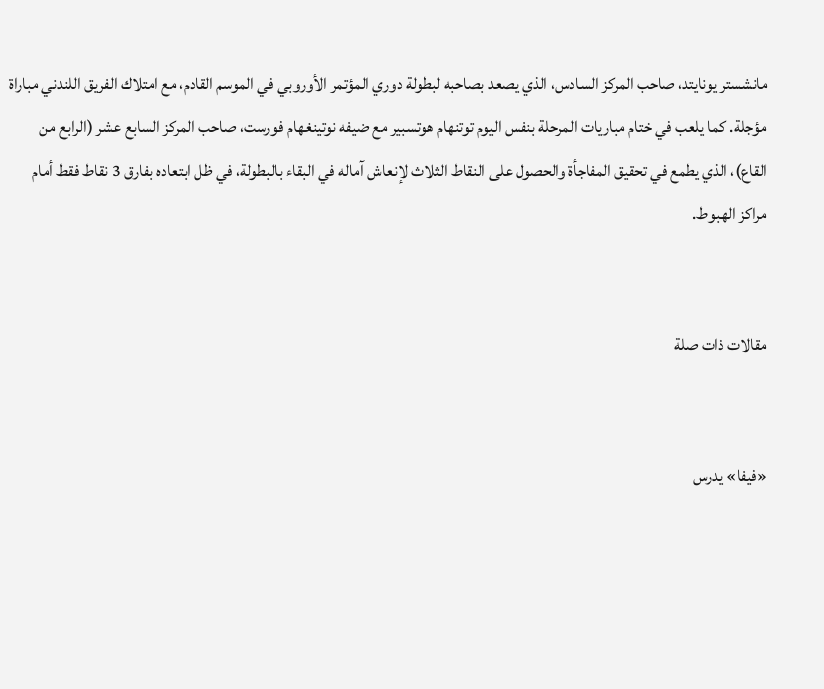مانشستر يونايتد، صاحب المركز السادس، الذي يصعد بصاحبه لبطولة دوري المؤتمر الأوروبي في الموسم القادم، مع امتلاك الفريق اللندني مباراة مؤجلة. كما يلعب في ختام مباريات المرحلة بنفس اليوم توتنهام هوتسبير مع ضيفه نوتينغهام فورست، صاحب المركز السابع عشر (الرابع من القاع)، الذي يطمع في تحقيق المفاجأة والحصول على النقاط الثلاث لإنعاش آماله في البقاء بالبطولة، في ظل ابتعاده بفارق 3 نقاط فقط أمام مراكز الهبوط.


مقالات ذات صلة


«فيفا» يدرس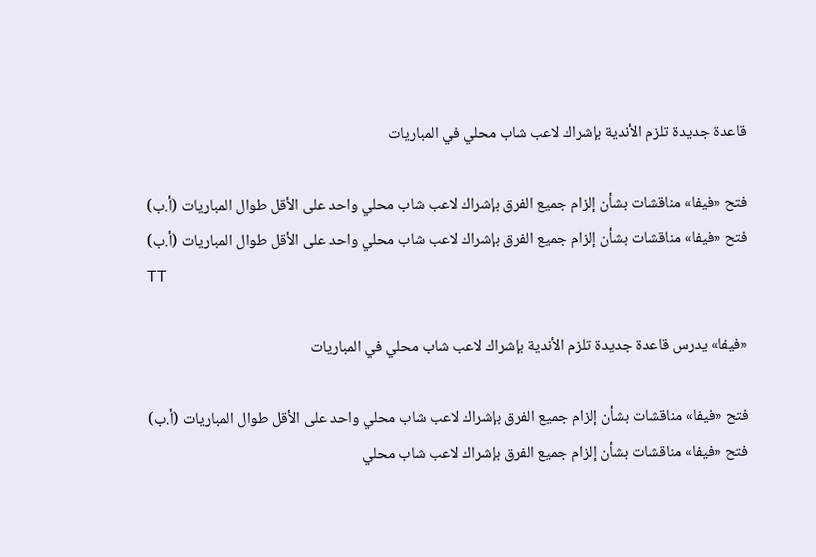قاعدة جديدة تلزم الأندية بإشراك لاعب شاب محلي في المباريات

فتح «فيفا» مناقشات بشأن إلزام جميع الفرق بإشراك لاعب شاب محلي واحد على الأقل طوال المباريات (أ.ب)
فتح «فيفا» مناقشات بشأن إلزام جميع الفرق بإشراك لاعب شاب محلي واحد على الأقل طوال المباريات (أ.ب)
TT

«فيفا» يدرس قاعدة جديدة تلزم الأندية بإشراك لاعب شاب محلي في المباريات

فتح «فيفا» مناقشات بشأن إلزام جميع الفرق بإشراك لاعب شاب محلي واحد على الأقل طوال المباريات (أ.ب)
فتح «فيفا» مناقشات بشأن إلزام جميع الفرق بإشراك لاعب شاب محلي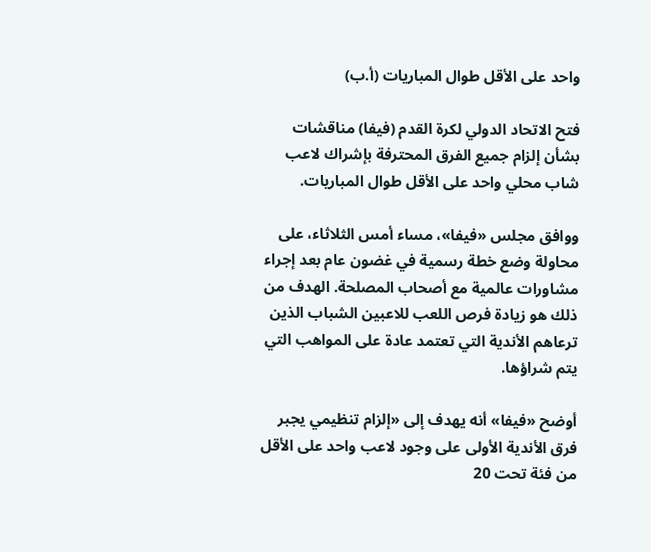واحد على الأقل طوال المباريات (أ.ب)

فتح الاتحاد الدولي لكرة القدم (فيفا) مناقشات بشأن إلزام جميع الفرق المحترفة بإشراك لاعب شاب محلي واحد على الأقل طوال المباريات.

ووافق مجلس «فيفا»، مساء أمس الثلاثاء، على محاولة وضع خطة رسمية في غضون عام بعد إجراء مشاورات عالمية مع أصحاب المصلحة. الهدف من ذلك هو زيادة فرص اللعب للاعبين الشباب الذين ترعاهم الأندية التي تعتمد عادة على المواهب التي يتم شراؤها.

أوضح «فيفا» أنه يهدف إلى «إلزام تنظيمي يجبر فرق الأندية الأولى على وجود لاعب واحد على الأقل من فئة تحت 20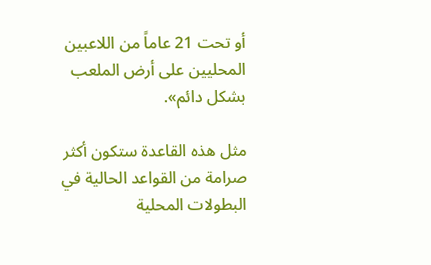أو تحت 21 عاماً من اللاعبين المحليين على أرض الملعب بشكل دائم».

مثل هذه القاعدة ستكون أكثر صرامة من القواعد الحالية في البطولات المحلية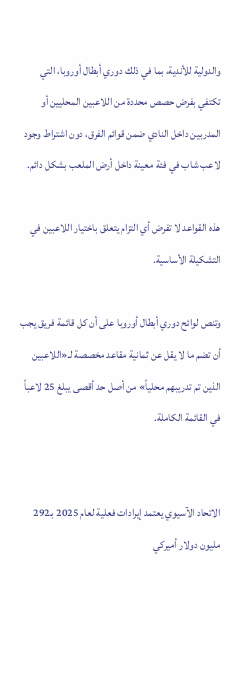والدولية للأندية، بما في ذلك دوري أبطال أوروبا، التي تكتفي بفرض حصص محددة من اللاعبين المحليين أو المدربين داخل النادي ضمن قوائم الفرق، دون اشتراط وجود لاعب شاب في فئة معينة داخل أرض الملعب بشكل دائم.

هذه القواعد لا تفرض أي التزام يتعلق باختيار اللاعبين في التشكيلة الأساسية.

وتنص لوائح دوري أبطال أوروبا على أن كل قائمة فريق يجب أن تضم ما لا يقل عن ثمانية مقاعد مخصصة لـ«اللاعبين الذين تم تدريبهم محلياً» من أصل حد أقصى يبلغ 25 لاعباً في القائمة الكاملة.


الاتحاد الآسيوي يعتمد إيرادات فعلية لعام 2025 بـ292 مليون دولار أميركي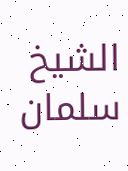الشيخ سلمان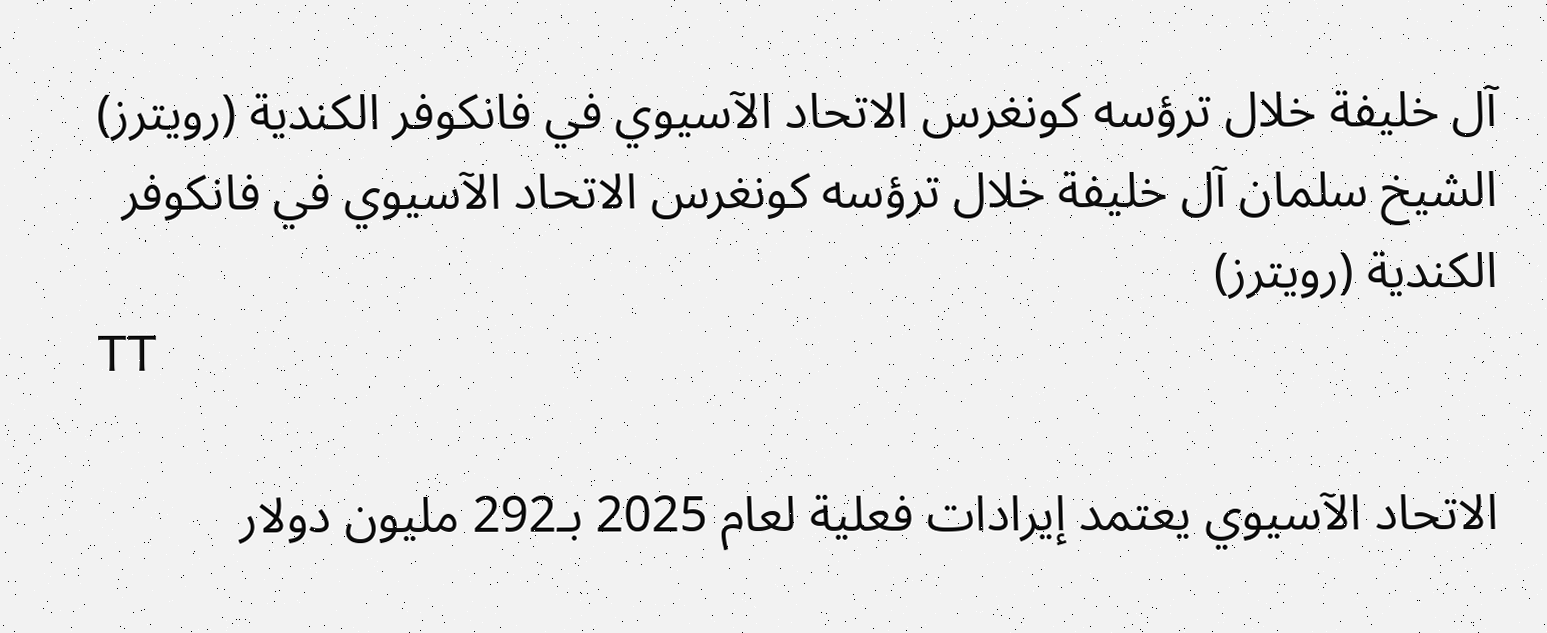آل خليفة خلال ترؤسه كونغرس الاتحاد الآسيوي في فانكوفر الكندية (رويترز)
الشيخ سلمان آل خليفة خلال ترؤسه كونغرس الاتحاد الآسيوي في فانكوفر الكندية (رويترز)
TT

الاتحاد الآسيوي يعتمد إيرادات فعلية لعام 2025 بـ292 مليون دولار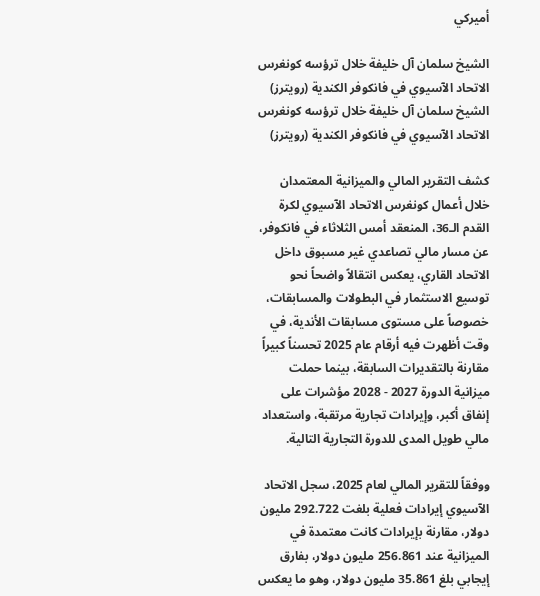أميركي

الشيخ سلمان آل خليفة خلال ترؤسه كونغرس الاتحاد الآسيوي في فانكوفر الكندية (رويترز)
الشيخ سلمان آل خليفة خلال ترؤسه كونغرس الاتحاد الآسيوي في فانكوفر الكندية (رويترز)

كشف التقرير المالي والميزانية المعتمدان خلال أعمال كونغرس الاتحاد الآسيوي لكرة القدم الـ36، المنعقد أمس الثلاثاء في فانكوفر، عن مسار مالي تصاعدي غير مسبوق داخل الاتحاد القاري، يعكس انتقالاً واضحاً نحو توسيع الاستثمار في البطولات والمسابقات، خصوصاً على مستوى مسابقات الأندية، في وقت أظهرت فيه أرقام عام 2025 تحسناً كبيراً مقارنة بالتقديرات السابقة، بينما حملت ميزانية الدورة 2027 - 2028 مؤشرات على إنفاق أكبر، وإيرادات تجارية مرتقبة، واستعداد مالي طويل المدى للدورة التجارية التالية.

ووفقاً للتقرير المالي لعام 2025، سجل الاتحاد الآسيوي إيرادات فعلية بلغت 292.722 مليون دولار، مقارنة بإيرادات كانت معتمدة في الميزانية عند 256.861 مليون دولار، بفارق إيجابي بلغ 35.861 مليون دولار، وهو ما يعكس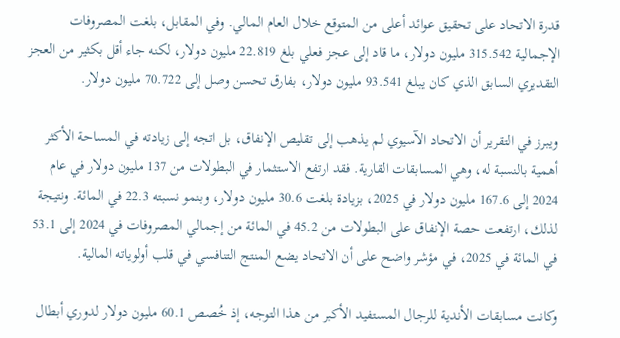قدرة الاتحاد على تحقيق عوائد أعلى من المتوقع خلال العام المالي. وفي المقابل، بلغت المصروفات الإجمالية 315.542 مليون دولار، ما قاد إلى عجز فعلي بلغ 22.819 مليون دولار، لكنه جاء أقل بكثير من العجز التقديري السابق الذي كان يبلغ 93.541 مليون دولار، بفارق تحسن وصل إلى 70.722 مليون دولار.

ويبرز في التقرير أن الاتحاد الآسيوي لم يذهب إلى تقليص الإنفاق، بل اتجه إلى زيادته في المساحة الأكثر أهمية بالنسبة له، وهي المسابقات القارية. فقد ارتفع الاستثمار في البطولات من 137 مليون دولار في عام 2024 إلى 167.6 مليون دولار في 2025، بزيادة بلغت 30.6 مليون دولار، وبنمو نسبته 22.3 في المائة. ونتيجة لذلك، ارتفعت حصة الإنفاق على البطولات من 45.2 في المائة من إجمالي المصروفات في 2024 إلى 53.1 في المائة في 2025، في مؤشر واضح على أن الاتحاد يضع المنتج التنافسي في قلب أولوياته المالية.

وكانت مسابقات الأندية للرجال المستفيد الأكبر من هذا التوجه، إذ خُصص 60.1 مليون دولار لدوري أبطال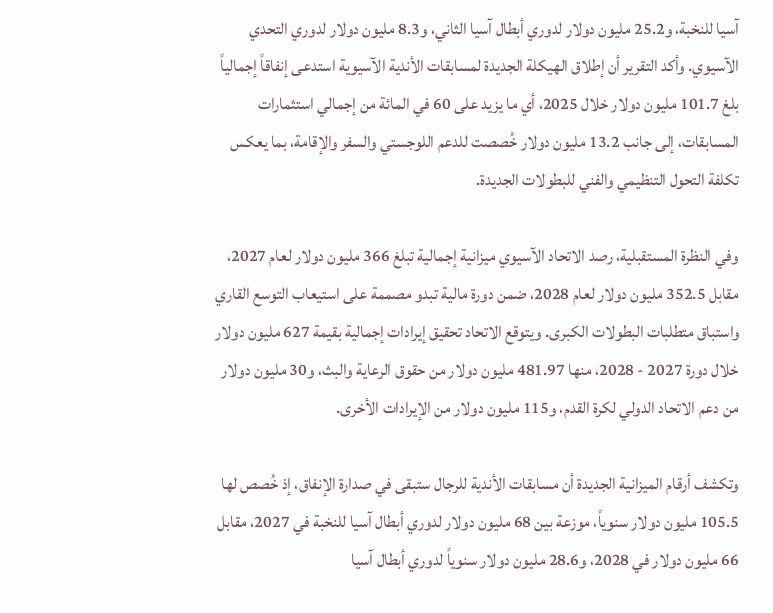آسيا للنخبة، و25.2 مليون دولار لدوري أبطال آسيا الثاني، و8.3 مليون دولار لدوري التحدي الآسيوي. وأكد التقرير أن إطلاق الهيكلة الجديدة لمسابقات الأندية الآسيوية استدعى إنفاقاً إجمالياً بلغ 101.7 مليون دولار خلال 2025، أي ما يزيد على 60 في المائة من إجمالي استثمارات المسابقات، إلى جانب 13.2 مليون دولار خُصصت للدعم اللوجستي والسفر والإقامة، بما يعكس تكلفة التحول التنظيمي والفني للبطولات الجديدة.

وفي النظرة المستقبلية، رصد الاتحاد الآسيوي ميزانية إجمالية تبلغ 366 مليون دولار لعام 2027، مقابل 352.5 مليون دولار لعام 2028، ضمن دورة مالية تبدو مصممة على استيعاب التوسع القاري واستباق متطلبات البطولات الكبرى. ويتوقع الاتحاد تحقيق إيرادات إجمالية بقيمة 627 مليون دولار خلال دورة 2027 - 2028، منها 481.97 مليون دولار من حقوق الرعاية والبث، و30 مليون دولار من دعم الاتحاد الدولي لكرة القدم، و115 مليون دولار من الإيرادات الأخرى.

وتكشف أرقام الميزانية الجديدة أن مسابقات الأندية للرجال ستبقى في صدارة الإنفاق، إذ خُصص لها 105.5 مليون دولار سنوياً، موزعة بين 68 مليون دولار لدوري أبطال آسيا للنخبة في 2027، مقابل 66 مليون دولار في 2028، و28.6 مليون دولار سنوياً لدوري أبطال آسيا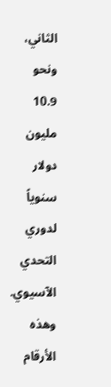الثاني، ونحو 10.9 مليون دولار سنوياً لدوري التحدي الآسيوي. وهذه الأرقام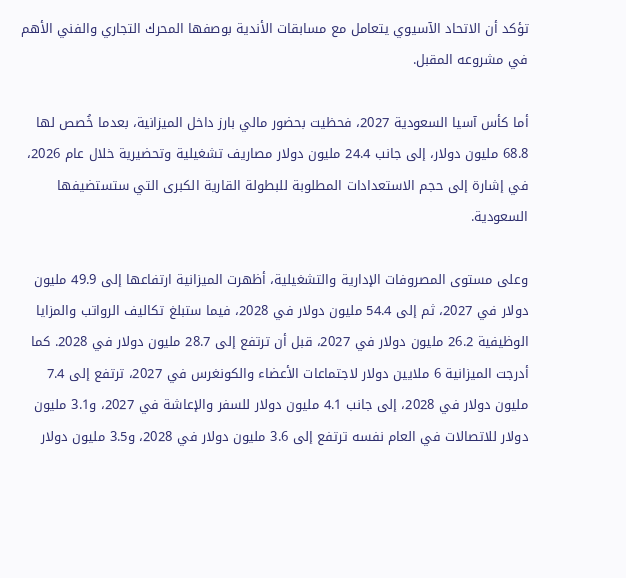تؤكد أن الاتحاد الآسيوي يتعامل مع مسابقات الأندية بوصفها المحرك التجاري والفني الأهم في مشروعه المقبل.

أما كأس آسيا السعودية 2027، فحظيت بحضور مالي بارز داخل الميزانية، بعدما خُصص لها 68.8 مليون دولار، إلى جانب 24.4 مليون دولار مصاريف تشغيلية وتحضيرية خلال عام 2026، في إشارة إلى حجم الاستعدادات المطلوبة للبطولة القارية الكبرى التي ستستضيفها السعودية.

وعلى مستوى المصروفات الإدارية والتشغيلية، أظهرت الميزانية ارتفاعها إلى 49.9 مليون دولار في 2027، ثم إلى 54.4 مليون دولار في 2028، فيما ستبلغ تكاليف الرواتب والمزايا الوظيفية 26.2 مليون دولار في 2027، قبل أن ترتفع إلى 28.7 مليون دولار في 2028. كما أدرجت الميزانية 6 ملايين دولار لاجتماعات الأعضاء والكونغرس في 2027، ترتفع إلى 7.4 مليون دولار في 2028، إلى جانب 4.1 مليون دولار للسفر والإعاشة في 2027، و3.1 مليون دولار للاتصالات في العام نفسه ترتفع إلى 3.6 مليون دولار في 2028، و3.5 مليون دولار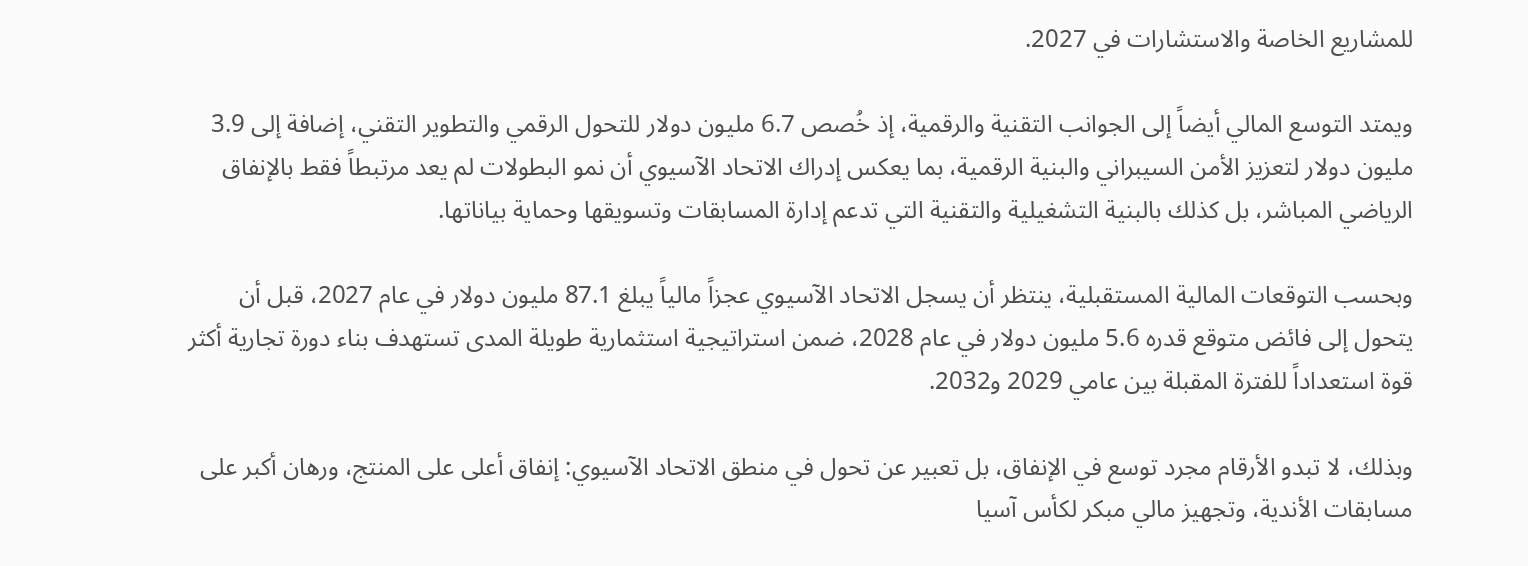للمشاريع الخاصة والاستشارات في 2027.

ويمتد التوسع المالي أيضاً إلى الجوانب التقنية والرقمية، إذ خُصص 6.7 مليون دولار للتحول الرقمي والتطوير التقني، إضافة إلى 3.9 مليون دولار لتعزيز الأمن السيبراني والبنية الرقمية، بما يعكس إدراك الاتحاد الآسيوي أن نمو البطولات لم يعد مرتبطاً فقط بالإنفاق الرياضي المباشر، بل كذلك بالبنية التشغيلية والتقنية التي تدعم إدارة المسابقات وتسويقها وحماية بياناتها.

وبحسب التوقعات المالية المستقبلية، ينتظر أن يسجل الاتحاد الآسيوي عجزاً مالياً يبلغ 87.1 مليون دولار في عام 2027، قبل أن يتحول إلى فائض متوقع قدره 5.6 مليون دولار في عام 2028، ضمن استراتيجية استثمارية طويلة المدى تستهدف بناء دورة تجارية أكثر قوة استعداداً للفترة المقبلة بين عامي 2029 و2032.

وبذلك، لا تبدو الأرقام مجرد توسع في الإنفاق، بل تعبير عن تحول في منطق الاتحاد الآسيوي: إنفاق أعلى على المنتج، ورهان أكبر على مسابقات الأندية، وتجهيز مالي مبكر لكأس آسيا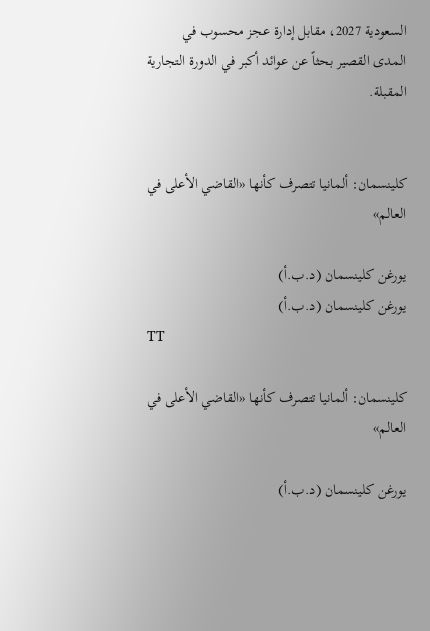السعودية 2027، مقابل إدارة عجز محسوب في المدى القصير بحثاً عن عوائد أكبر في الدورة التجارية المقبلة.


كلينسمان: ألمانيا تتصرف كأنها «القاضي الأعلى في العالم»

يورغن كلينسمان (د.ب.أ)
يورغن كلينسمان (د.ب.أ)
TT

كلينسمان: ألمانيا تتصرف كأنها «القاضي الأعلى في العالم»

يورغن كلينسمان (د.ب.أ)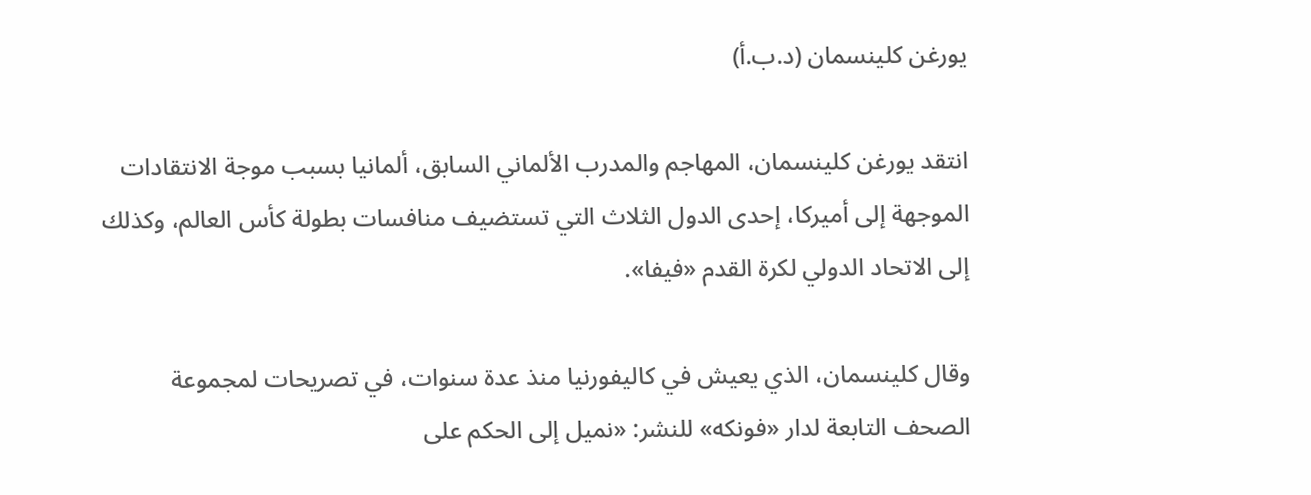يورغن كلينسمان (د.ب.أ)

انتقد يورغن كلينسمان، المهاجم والمدرب الألماني السابق، ألمانيا بسبب موجة الانتقادات الموجهة إلى أميركا، إحدى الدول الثلاث التي تستضيف منافسات بطولة كأس العالم، وكذلك إلى الاتحاد الدولي لكرة القدم «فيفا».

وقال كلينسمان، الذي يعيش في كاليفورنيا منذ عدة سنوات، في تصريحات لمجموعة الصحف التابعة لدار «فونكه» للنشر: «نميل إلى الحكم على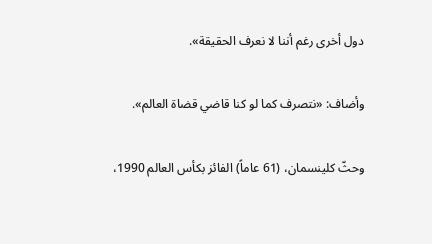دول أخرى رغم أننا لا نعرف الحقيقة».

وأضاف: «نتصرف كما لو كنا قاضي قضاة العالم».

وحثّ كلينسمان، (61 عاماً) الفائز بكأس العالم 1990،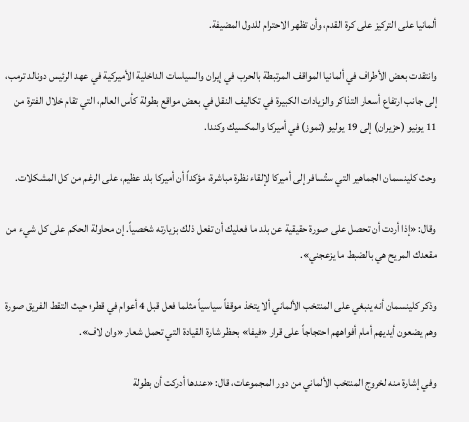ألمانيا على التركيز على كرة القدم، وأن تظهر الاحترام للدول المضيفة.

وانتقدت بعض الأطراف في ألمانيا المواقف المرتبطة بالحرب في إيران والسياسات الداخلية الأميركية في عهد الرئيس دونالد ترمب، إلى جانب ارتفاع أسعار التذاكر والزيادات الكبيرة في تكاليف النقل في بعض مواقع بطولة كأس العالم، التي تقام خلال الفترة من 11 يونيو (حزيران) إلى 19 يوليو (تموز) في أميركا والمكسيك وكندا.

وحث كلينسمان الجماهير التي ستُسافر إلى أميركا لإلقاء نظرة مباشرة، مؤكداً أن أميركا بلد عظيم، على الرغم من كل المشكلات.

وقال: «إذا أردت أن تحصل على صورة حقيقية عن بلد ما فعليك أن تفعل ذلك بزيارته شخصياً. إن محاولة الحكم على كل شيء من مقعدك المريح هي بالضبط ما يزعجني».

وذكر كلينسمان أنه ينبغي على المنتخب الألماني ألا يتخذ موقفاً سياسياً مثلما فعل قبل 4 أعوام في قطر؛ حيث التقط الفريق صورة وهم يضعون أيديهم أمام أفواههم احتجاجاً على قرار «فيفا» بحظر شارة القيادة التي تحمل شعار «وان لاف».

وفي إشارة منه لخروج المنتخب الألماني من دور المجموعات، قال: «عندها أدركت أن بطولة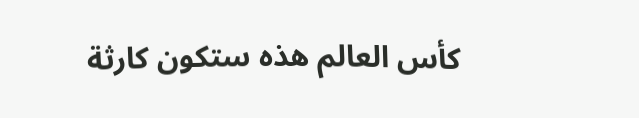كأس العالم هذه ستكون كارثة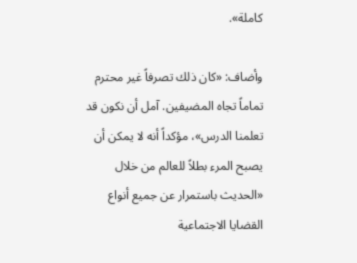كاملة».

وأضاف: «كان ذلك تصرفاً غير محترم تماماً تجاه المضيفين. آمل أن نكون قد تعلمنا الدرس»، مؤكداً أنه لا يمكن أن يصبح المرء بطلاً للعالم من خلال «الحديث باستمرار عن جميع أنواع القضايا الاجتماعية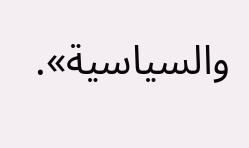والسياسية».